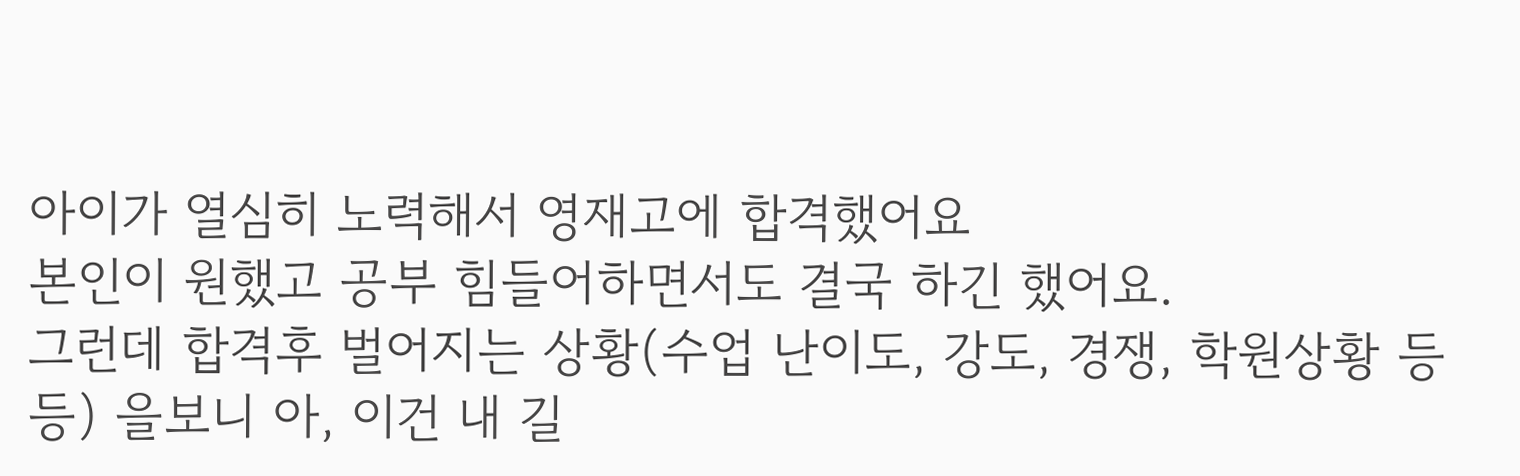아이가 열심히 노력해서 영재고에 합격했어요
본인이 원했고 공부 힘들어하면서도 결국 하긴 했어요.
그런데 합격후 벌어지는 상황(수업 난이도, 강도, 경쟁, 학원상황 등등) 을보니 아, 이건 내 길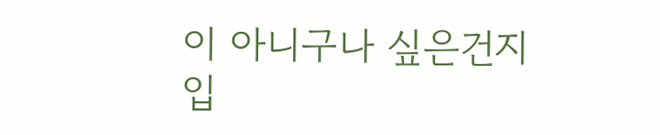이 아니구나 싶은건지
입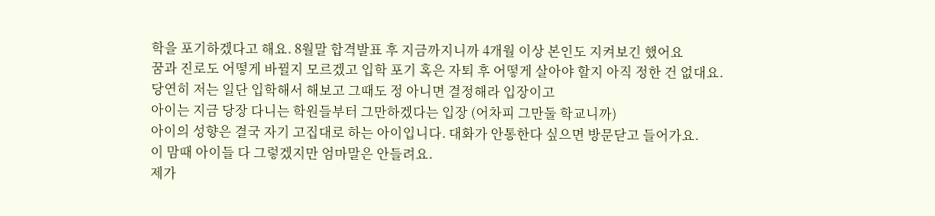학을 포기하겠다고 해요. 8월말 합격발표 후 지금까지니까 4개월 이상 본인도 지켜보긴 했어요
꿈과 진로도 어떻게 바뀔지 모르겠고 입학 포기 혹은 자퇴 후 어떻게 살아야 할지 아직 정한 건 없대요.
당연히 저는 일단 입학해서 해보고 그때도 정 아니면 결정해라 입장이고
아이는 지금 당장 다니는 학원들부터 그만하겠다는 입장 (어차피 그만둘 학교니까)
아이의 성향은 결국 자기 고집대로 하는 아이입니다. 대화가 안통한다 싶으면 방문닫고 들어가요.
이 맘때 아이들 다 그렇겠지만 엄마말은 안들려요.
제가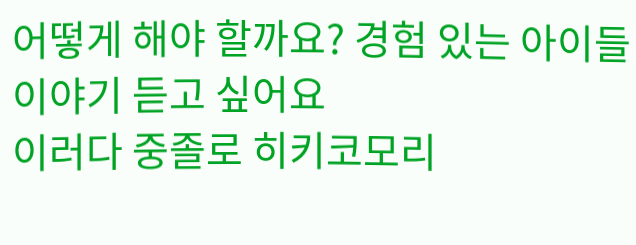어떻게 해야 할까요? 경험 있는 아이들 이야기 듣고 싶어요
이러다 중졸로 히키코모리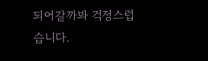되어갈까봐 걱정스럽습니다.